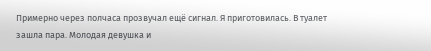Примерно через полчаса прозвучал ещё сигнал. Я приготовилась. В туалет зашла пара. Молодая девушка и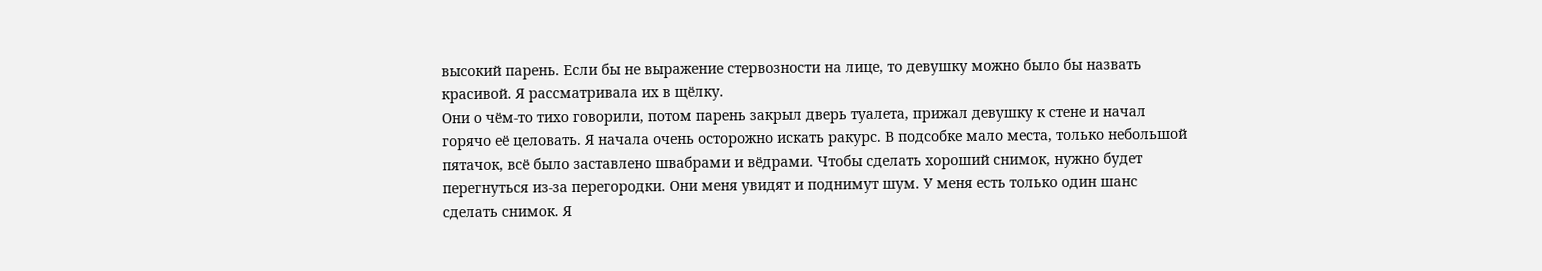высокий парень. Если бы не выражение стервозности на лице, то девушку можно было бы назвать красивой. Я рассматривала их в щёлку.
Они о чём-то тихо говорили, потом парень закрыл дверь туалета, прижал девушку к стене и начал горячо её целовать. Я начала очень осторожно искать ракурс. В подсобке мало места, только небольшой пятачок, всё было заставлено швабрами и вёдрами. Чтобы сделать хороший снимок, нужно будет перегнуться из-за перегородки. Они меня увидят и поднимут шум. У меня есть только один шанс сделать снимок. Я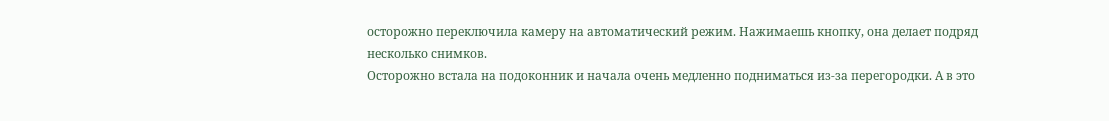осторожно переключила камеру на автоматический режим. Нажимаешь кнопку, она делает подряд несколько снимков.
Осторожно встала на подоконник и начала очень медленно подниматься из-за перегородки. А в это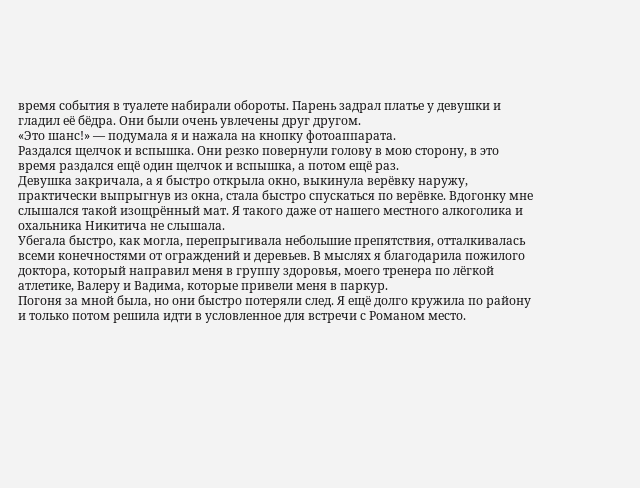время события в туалете набирали обороты. Парень задрал платье у девушки и гладил её бёдра. Они были очень увлечены друг другом.
«Это шанс!» — подумала я и нажала на кнопку фотоаппарата.
Раздался щелчок и вспышка. Они резко повернули голову в мою сторону, в это время раздался ещё один щелчок и вспышка, а потом ещё раз.
Девушка закричала, а я быстро открыла окно, выкинула верёвку наружу, практически выпрыгнув из окна, стала быстро спускаться по верёвке. Вдогонку мне слышался такой изощрённый мат. Я такого даже от нашего местного алкоголика и охальника Никитича не слышала.
Убегала быстро, как могла, перепрыгивала небольшие препятствия, отталкивалась всеми конечностями от ограждений и деревьев. В мыслях я благодарила пожилого доктора, который направил меня в группу здоровья, моего тренера по лёгкой атлетике, Валеру и Вадима, которые привели меня в паркур.
Погоня за мной была, но они быстро потеряли след. Я ещё долго кружила по району и только потом решила идти в условленное для встречи с Романом место.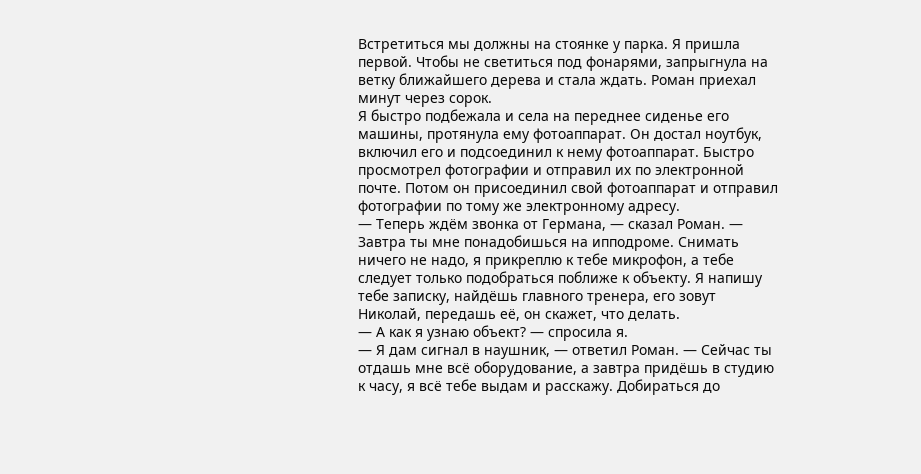Встретиться мы должны на стоянке у парка. Я пришла первой. Чтобы не светиться под фонарями, запрыгнула на ветку ближайшего дерева и стала ждать. Роман приехал минут через сорок.
Я быстро подбежала и села на переднее сиденье его машины, протянула ему фотоаппарат. Он достал ноутбук, включил его и подсоединил к нему фотоаппарат. Быстро просмотрел фотографии и отправил их по электронной почте. Потом он присоединил свой фотоаппарат и отправил фотографии по тому же электронному адресу.
— Теперь ждём звонка от Германа, — сказал Роман. — Завтра ты мне понадобишься на ипподроме. Снимать ничего не надо, я прикреплю к тебе микрофон, а тебе следует только подобраться поближе к объекту. Я напишу тебе записку, найдёшь главного тренера, его зовут Николай, передашь её, он скажет, что делать.
— А как я узнаю объект? — спросила я.
— Я дам сигнал в наушник, — ответил Роман. — Сейчас ты отдашь мне всё оборудование, а завтра придёшь в студию к часу, я всё тебе выдам и расскажу. Добираться до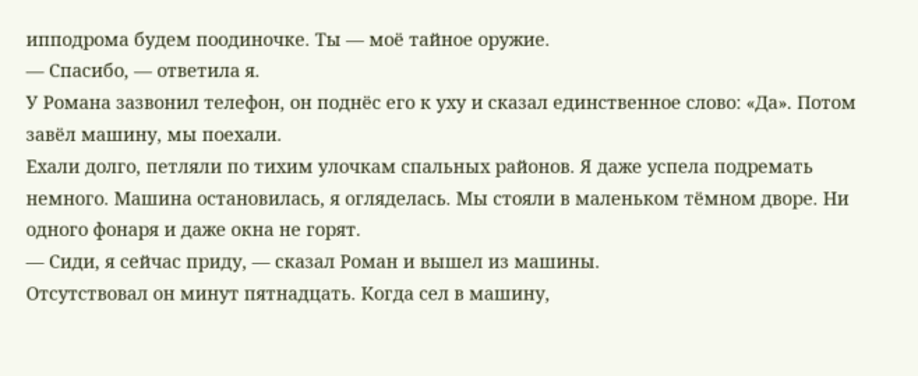ипподрома будем поодиночке. Ты — моё тайное оружие.
— Спасибо, — ответила я.
У Романа зазвонил телефон, он поднёс его к уху и сказал единственное слово: «Да». Потом завёл машину, мы поехали.
Ехали долго, петляли по тихим улочкам спальных районов. Я даже успела подремать немного. Машина остановилась, я огляделась. Мы стояли в маленьком тёмном дворе. Ни одного фонаря и даже окна не горят.
— Сиди, я сейчас приду, — сказал Роман и вышел из машины.
Отсутствовал он минут пятнадцать. Когда сел в машину,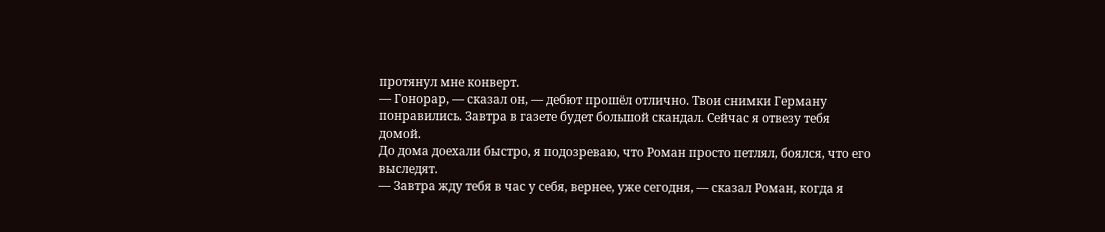протянул мне конверт.
— Гонорар, — сказал он, — дебют прошёл отлично. Твои снимки Герману понравились. Завтра в газете будет большой скандал. Сейчас я отвезу тебя домой.
До дома доехали быстро, я подозреваю, что Роман просто петлял, боялся, что его выследят.
— Завтра жду тебя в час у себя, вернее, уже сегодня, — сказал Роман, когда я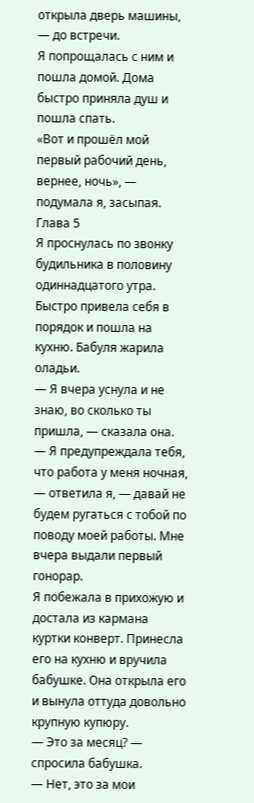открыла дверь машины, — до встречи.
Я попрощалась с ним и пошла домой. Дома быстро приняла душ и пошла спать.
«Вот и прошёл мой первый рабочий день, вернее, ночь», — подумала я, засыпая.
Глава 5
Я проснулась по звонку будильника в половину одиннадцатого утра. Быстро привела себя в порядок и пошла на кухню. Бабуля жарила оладьи.
— Я вчера уснула и не знаю, во сколько ты пришла, — сказала она.
— Я предупреждала тебя, что работа у меня ночная, — ответила я, — давай не будем ругаться с тобой по поводу моей работы. Мне вчера выдали первый гонорар.
Я побежала в прихожую и достала из кармана куртки конверт. Принесла его на кухню и вручила бабушке. Она открыла его и вынула оттуда довольно крупную купюру.
— Это за месяц? — спросила бабушка.
— Нет, это за мои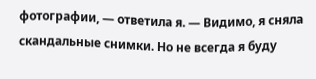фотографии, — ответила я. — Видимо, я сняла скандальные снимки. Но не всегда я буду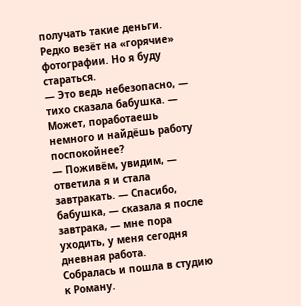получать такие деньги. Редко везёт на «горячие» фотографии. Но я буду стараться.
— Это ведь небезопасно, — тихо сказала бабушка. — Может, поработаешь немного и найдёшь работу поспокойнее?
— Поживём, увидим, — ответила я и стала завтракать. — Спасибо, бабушка, — сказала я после завтрака, — мне пора уходить, у меня сегодня дневная работа.
Собралась и пошла в студию к Роману.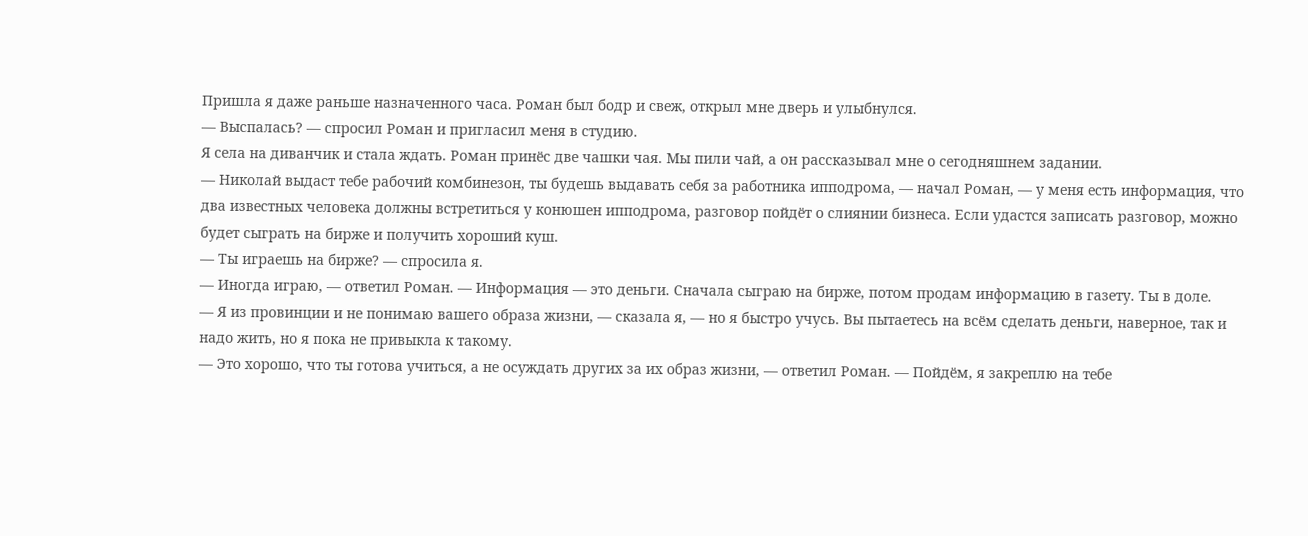Пришла я даже раньше назначенного часа. Роман был бодр и свеж, открыл мне дверь и улыбнулся.
— Выспалась? — спросил Роман и пригласил меня в студию.
Я села на диванчик и стала ждать. Роман принёс две чашки чая. Мы пили чай, а он рассказывал мне о сегодняшнем задании.
— Николай выдаст тебе рабочий комбинезон, ты будешь выдавать себя за работника ипподрома, — начал Роман, — у меня есть информация, что два известных человека должны встретиться у конюшен ипподрома, разговор пойдёт о слиянии бизнеса. Если удастся записать разговор, можно будет сыграть на бирже и получить хороший куш.
— Ты играешь на бирже? — спросила я.
— Иногда играю, — ответил Роман. — Информация — это деньги. Сначала сыграю на бирже, потом продам информацию в газету. Ты в доле.
— Я из провинции и не понимаю вашего образа жизни, — сказала я, — но я быстро учусь. Вы пытаетесь на всём сделать деньги, наверное, так и надо жить, но я пока не привыкла к такому.
— Это хорошо, что ты готова учиться, а не осуждать других за их образ жизни, — ответил Роман. — Пойдём, я закреплю на тебе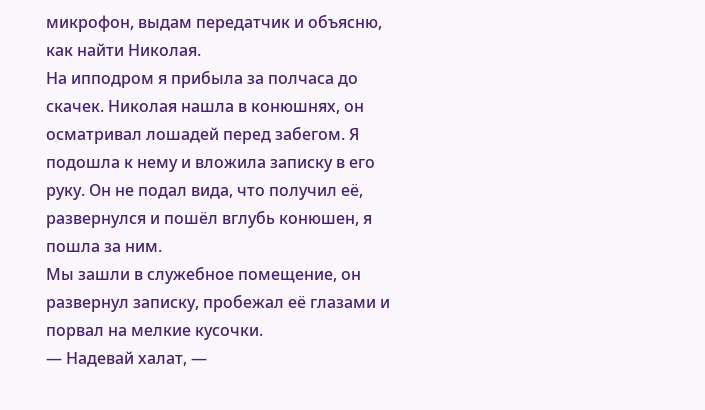микрофон, выдам передатчик и объясню, как найти Николая.
На ипподром я прибыла за полчаса до скачек. Николая нашла в конюшнях, он осматривал лошадей перед забегом. Я подошла к нему и вложила записку в его руку. Он не подал вида, что получил её, развернулся и пошёл вглубь конюшен, я пошла за ним.
Мы зашли в служебное помещение, он развернул записку, пробежал её глазами и порвал на мелкие кусочки.
— Надевай халат, —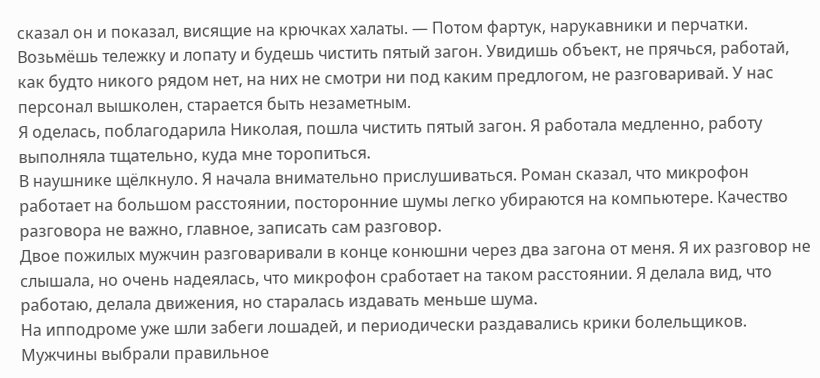сказал он и показал, висящие на крючках халаты. — Потом фартук, нарукавники и перчатки. Возьмёшь тележку и лопату и будешь чистить пятый загон. Увидишь объект, не прячься, работай, как будто никого рядом нет, на них не смотри ни под каким предлогом, не разговаривай. У нас персонал вышколен, старается быть незаметным.
Я оделась, поблагодарила Николая, пошла чистить пятый загон. Я работала медленно, работу выполняла тщательно, куда мне торопиться.
В наушнике щёлкнуло. Я начала внимательно прислушиваться. Роман сказал, что микрофон работает на большом расстоянии, посторонние шумы легко убираются на компьютере. Качество разговора не важно, главное, записать сам разговор.
Двое пожилых мужчин разговаривали в конце конюшни через два загона от меня. Я их разговор не слышала, но очень надеялась, что микрофон сработает на таком расстоянии. Я делала вид, что работаю, делала движения, но старалась издавать меньше шума.
На ипподроме уже шли забеги лошадей, и периодически раздавались крики болельщиков. Мужчины выбрали правильное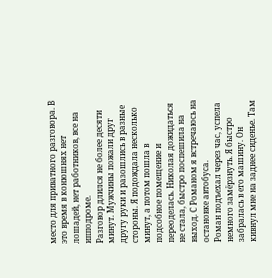место для приватного разговора. В это время в конюшнях нет лошадей, нет работников, все на ипподроме.
Разговор длился не более десяти минут. Мужчины пожали друг другу руки и разошлись в разные стороны. Я подождала несколько минут, а потом пошла в подсобное помещение и переоделась. Николая дожидаться не стала, быстро поспешила на выход. С Романом я встречаюсь на остановке автобуса.
Роман подъехал через час, успела немного замёрзнуть. Я быстро забралась в его машину. Он кивнул мне на заднее сиденье. Там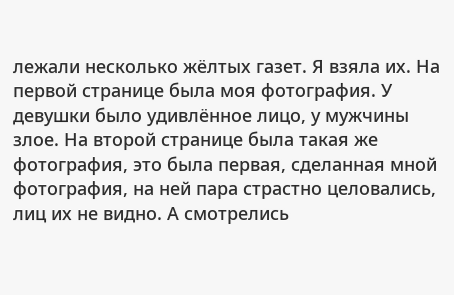лежали несколько жёлтых газет. Я взяла их. На первой странице была моя фотография. У девушки было удивлённое лицо, у мужчины злое. На второй странице была такая же фотография, это была первая, сделанная мной фотография, на ней пара страстно целовались, лиц их не видно. А смотрелись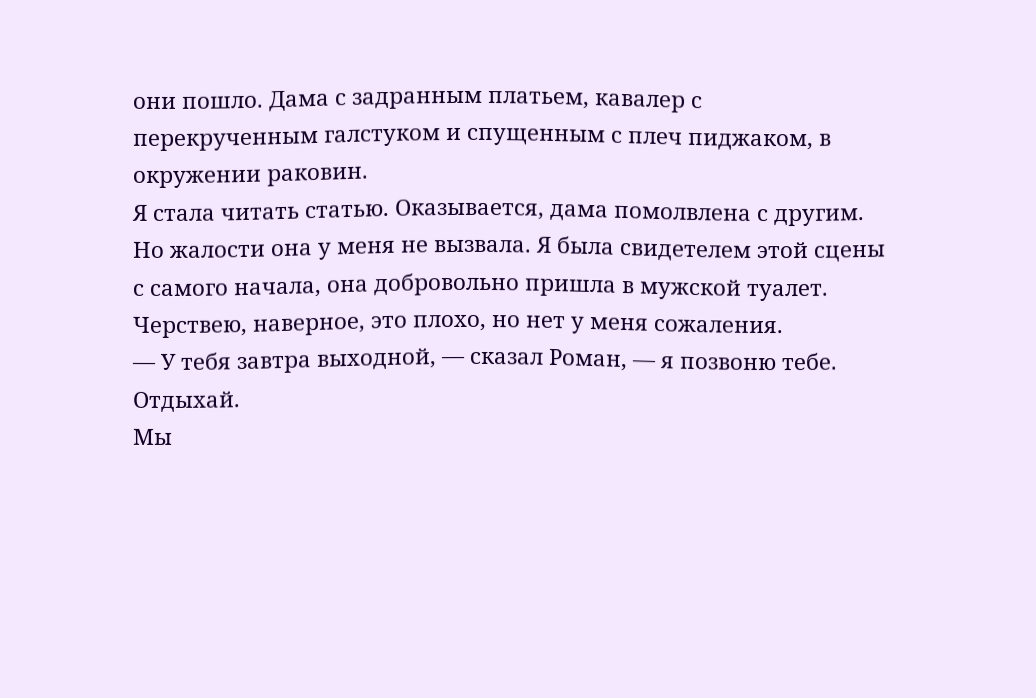они пошло. Дама с задранным платьем, кавалер с перекрученным галстуком и спущенным с плеч пиджаком, в окружении раковин.
Я стала читать статью. Оказывается, дама помолвлена с другим. Но жалости она у меня не вызвала. Я была свидетелем этой сцены с самого начала, она добровольно пришла в мужской туалет.
Черствею, наверное, это плохо, но нет у меня сожаления.
— У тебя завтра выходной, — сказал Роман, — я позвоню тебе. Отдыхай.
Мы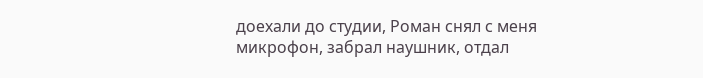доехали до студии, Роман снял с меня микрофон, забрал наушник, отдал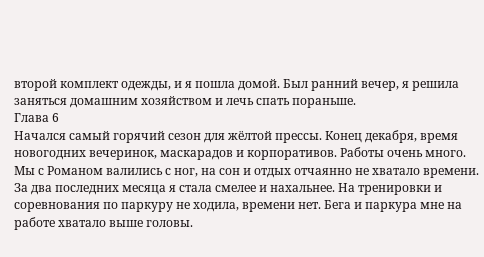второй комплект одежды, и я пошла домой. Был ранний вечер, я решила заняться домашним хозяйством и лечь спать пораньше.
Глава 6
Начался самый горячий сезон для жёлтой прессы. Конец декабря, время новогодних вечеринок, маскарадов и корпоративов. Работы очень много. Мы с Романом валились с ног, на сон и отдых отчаянно не хватало времени.
За два последних месяца я стала смелее и нахальнее. На тренировки и соревнования по паркуру не ходила, времени нет. Бега и паркура мне на работе хватало выше головы.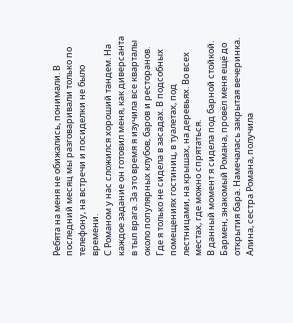Ребята на меня не обижались, понимали. В последний месяц мы разговаривали только по телефону, на встречи и посиделки не было времени.
С Романом у нас сложился хороший тандем. На каждое задание он готовил меня, как диверсанта в тыл врага. За это время я изучила все кварталы около популярных клубов, баров и ресторанов.
Где я только не сидела в засадах. В подсобных помещениях гостиниц, в туалетах, под лестницами, на крышах, на деревьях. Во всех местах, где можно спрятаться.
В данный момент я сидела под барной стойкой. Бармен, знакомый Романа, провёл меня ещё до открытия бара. Намечалась закрытая вечеринка. Алина, сестра Романа, получила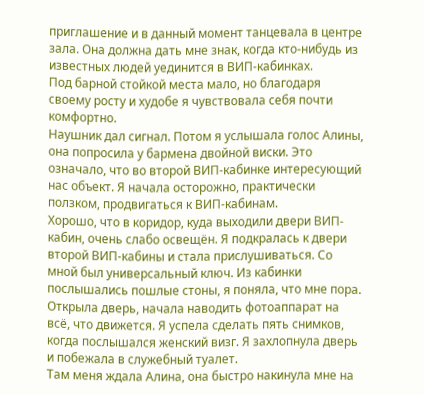приглашение и в данный момент танцевала в центре зала. Она должна дать мне знак, когда кто-нибудь из известных людей уединится в ВИП-кабинках.
Под барной стойкой места мало, но благодаря своему росту и худобе я чувствовала себя почти комфортно.
Наушник дал сигнал. Потом я услышала голос Алины, она попросила у бармена двойной виски. Это означало, что во второй ВИП-кабинке интересующий нас объект. Я начала осторожно, практически ползком, продвигаться к ВИП-кабинам.
Хорошо, что в коридор, куда выходили двери ВИП-кабин, очень слабо освещён. Я подкралась к двери второй ВИП-кабины и стала прислушиваться. Со мной был универсальный ключ. Из кабинки послышались пошлые стоны, я поняла, что мне пора.
Открыла дверь, начала наводить фотоаппарат на всё, что движется. Я успела сделать пять снимков, когда послышался женский визг. Я захлопнула дверь и побежала в служебный туалет.
Там меня ждала Алина, она быстро накинула мне на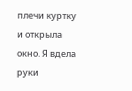плечи куртку и открыла окно. Я вдела руки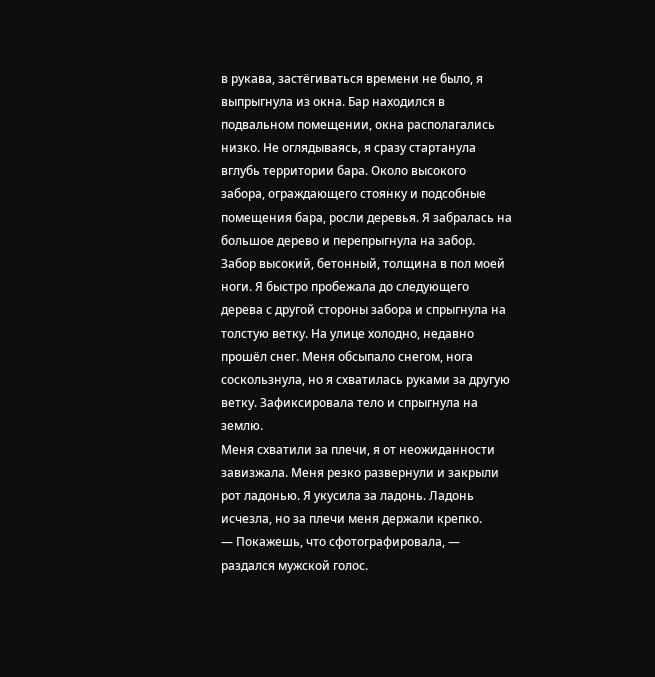в рукава, застёгиваться времени не было, я выпрыгнула из окна. Бар находился в подвальном помещении, окна располагались низко. Не оглядываясь, я сразу стартанула вглубь территории бара. Около высокого забора, ограждающего стоянку и подсобные помещения бара, росли деревья. Я забралась на большое дерево и перепрыгнула на забор. Забор высокий, бетонный, толщина в пол моей ноги. Я быстро пробежала до следующего дерева с другой стороны забора и спрыгнула на толстую ветку. На улице холодно, недавно прошёл снег. Меня обсыпало снегом, нога соскользнула, но я схватилась руками за другую ветку. Зафиксировала тело и спрыгнула на землю.
Меня схватили за плечи, я от неожиданности завизжала. Меня резко развернули и закрыли рот ладонью. Я укусила за ладонь. Ладонь исчезла, но за плечи меня держали крепко.
— Покажешь, что сфотографировала, — раздался мужской голос.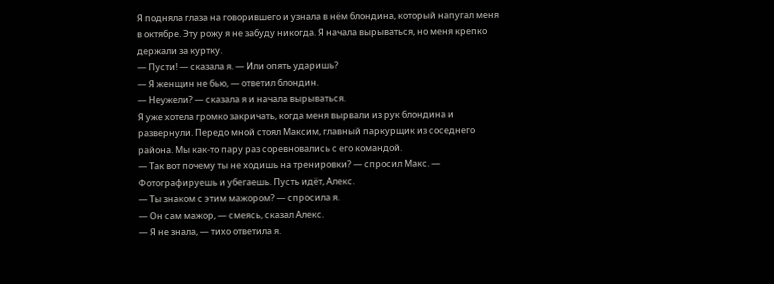Я подняла глаза на говорившего и узнала в нём блондина, который напугал меня в октябре. Эту рожу я не забуду никогда. Я начала вырываться, но меня крепко держали за куртку.
— Пусти! — сказала я. — Или опять ударишь?
— Я женщин не бью, — ответил блондин.
— Неужели? — сказала я и начала вырываться.
Я уже хотела громко закричать, когда меня вырвали из рук блондина и развернули. Передо мной стоял Максим, главный паркурщик из соседнего района. Мы как-то пару раз соревновались с его командой.
— Так вот почему ты не ходишь на тренировки? — спросил Макс. — Фотографируешь и убегаешь. Пусть идёт, Алекс.
— Ты знаком с этим мажором? — спросила я.
— Он сам мажор, — смеясь, сказал Алекс.
— Я не знала, — тихо ответила я.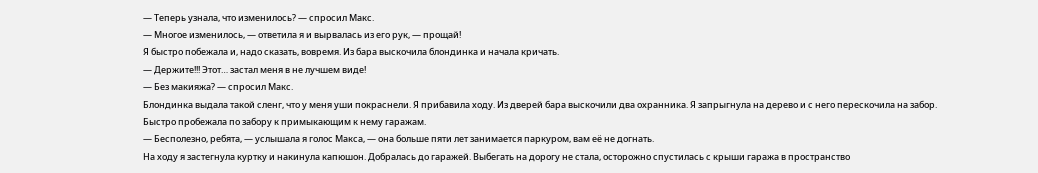— Теперь узнала, что изменилось? — спросил Макс.
— Многое изменилось, — ответила я и вырвалась из его рук, — прощай!
Я быстро побежала и, надо сказать, вовремя. Из бара выскочила блондинка и начала кричать.
— Держите!!! Этот… застал меня в не лучшем виде!
— Без макияжа? — спросил Макс.
Блондинка выдала такой сленг, что у меня уши покраснели. Я прибавила ходу. Из дверей бара выскочили два охранника. Я запрыгнула на дерево и с него перескочила на забор. Быстро пробежала по забору к примыкающим к нему гаражам.
— Бесполезно, ребята, — услышала я голос Макса, — она больше пяти лет занимается паркуром, вам её не догнать.
На ходу я застегнула куртку и накинула капюшон. Добралась до гаражей. Выбегать на дорогу не стала, осторожно спустилась с крыши гаража в пространство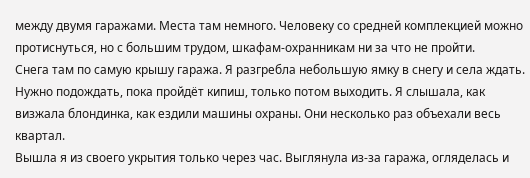между двумя гаражами. Места там немного. Человеку со средней комплекцией можно протиснуться, но с большим трудом, шкафам-охранникам ни за что не пройти.
Снега там по самую крышу гаража. Я разгребла небольшую ямку в снегу и села ждать. Нужно подождать, пока пройдёт кипиш, только потом выходить. Я слышала, как визжала блондинка, как ездили машины охраны. Они несколько раз объехали весь квартал.
Вышла я из своего укрытия только через час. Выглянула из-за гаража, огляделась и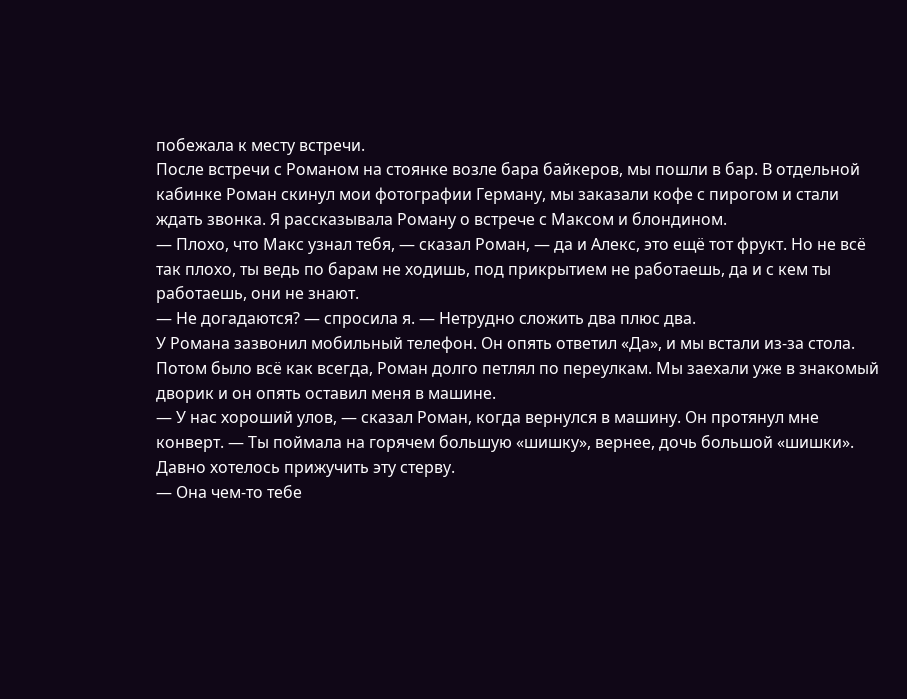побежала к месту встречи.
После встречи с Романом на стоянке возле бара байкеров, мы пошли в бар. В отдельной кабинке Роман скинул мои фотографии Герману, мы заказали кофе с пирогом и стали ждать звонка. Я рассказывала Роману о встрече с Максом и блондином.
— Плохо, что Макс узнал тебя, — сказал Роман, — да и Алекс, это ещё тот фрукт. Но не всё так плохо, ты ведь по барам не ходишь, под прикрытием не работаешь, да и с кем ты работаешь, они не знают.
— Не догадаются? — спросила я. — Нетрудно сложить два плюс два.
У Романа зазвонил мобильный телефон. Он опять ответил «Да», и мы встали из-за стола.
Потом было всё как всегда, Роман долго петлял по переулкам. Мы заехали уже в знакомый дворик и он опять оставил меня в машине.
— У нас хороший улов, — сказал Роман, когда вернулся в машину. Он протянул мне конверт. — Ты поймала на горячем большую «шишку», вернее, дочь большой «шишки». Давно хотелось прижучить эту стерву.
— Она чем-то тебе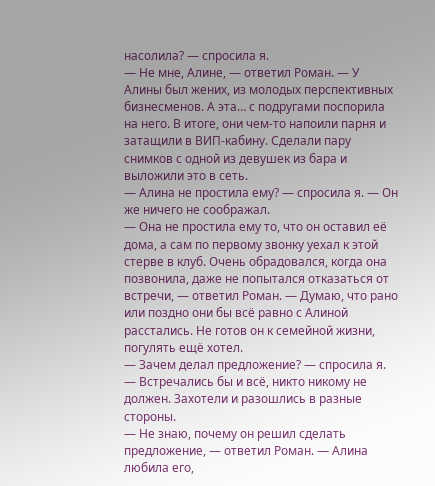насолила? — спросила я.
— Не мне, Алине, — ответил Роман. — У Алины был жених, из молодых перспективных бизнесменов. А эта… с подругами поспорила на него. В итоге, они чем-то напоили парня и затащили в ВИП-кабину. Сделали пару снимков с одной из девушек из бара и выложили это в сеть.
— Алина не простила ему? — спросила я. — Он же ничего не соображал.
— Она не простила ему то, что он оставил её дома, а сам по первому звонку уехал к этой стерве в клуб. Очень обрадовался, когда она позвонила, даже не попытался отказаться от встречи, — ответил Роман. — Думаю, что рано или поздно они бы всё равно с Алиной расстались. Не готов он к семейной жизни, погулять ещё хотел.
— Зачем делал предложение? — спросила я. — Встречались бы и всё, никто никому не должен. Захотели и разошлись в разные стороны.
— Не знаю, почему он решил сделать предложение, — ответил Роман. — Алина любила его,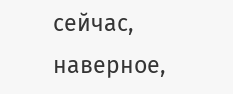сейчас, наверное,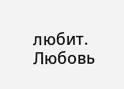любит. Любовь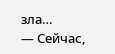зла…
— Сейчас,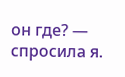он где? — спросила я.